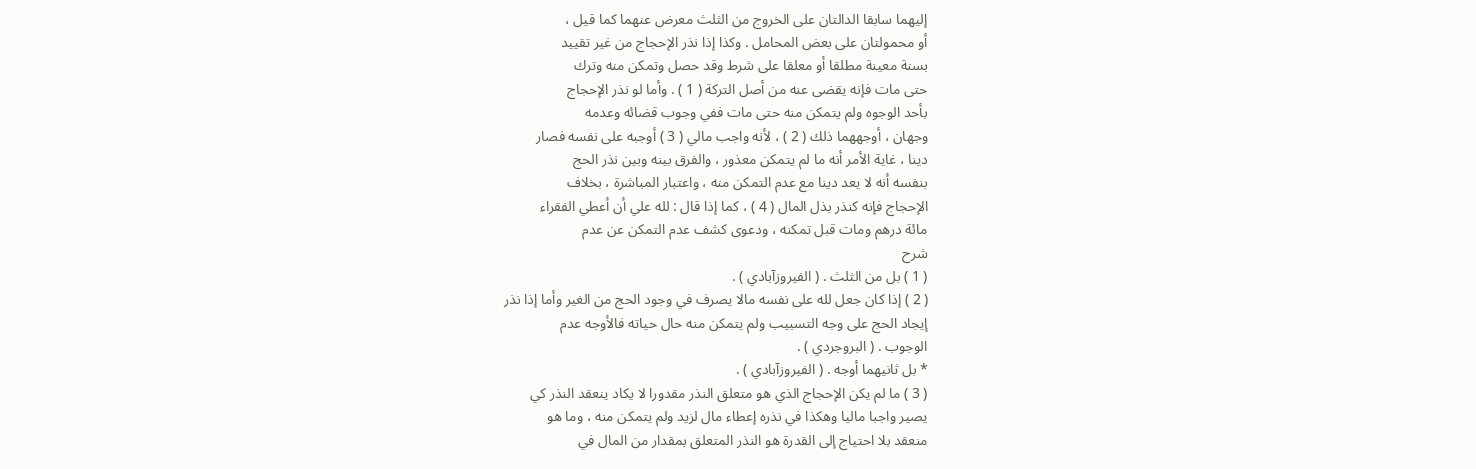إليهما سابقا الدالتان على الخروج من الثلث معرض عنهما كما قيل ،
أو محمولتان على بعض المحامل . وكذا إذا نذر الإحجاج من غير تقييد
بسنة معينة مطلقا أو معلقا على شرط وقد حصل وتمكن منه وترك
حتى مات فإنه يقضى عنه من أصل التركة ( 1 ) . وأما لو نذر الإحجاج
بأحد الوجوه ولم يتمكن منه حتى مات ففي وجوب قضائه وعدمه
وجهان ، أوجههما ذلك ( 2 ) ، لأنه واجب مالي ( 3 ) أوجبه على نفسه فصار
دينا ، غاية الأمر أنه ما لم يتمكن معذور ، والفرق بينه وبين نذر الحج
بنفسه أنه لا يعد دينا مع عدم التمكن منه ، واعتبار المباشرة ، بخلاف
الإحجاج فإنه كنذر بذل المال ( 4 ) ، كما إذا قال : لله علي أن أعطي الفقراء
مائة درهم ومات قبل تمكنه ، ودعوى كشف عدم التمكن عن عدم
شرح
( 1 ) بل من الثلث . ( الفيروزآبادي ) .
( 2 ) إذا كان جعل لله على نفسه مالا يصرف في وجود الحج من الغير وأما إذا نذر
إيجاد الحج على وجه التسبيب ولم يتمكن منه حال حياته فالأوجه عدم
الوجوب . ( البروجردي ) .
* بل ثانيهما أوجه . ( الفيروزآبادي ) .
( 3 ) ما لم يكن الإحجاج الذي هو متعلق النذر مقدورا لا يكاد ينعقد النذر كي
يصير واجبا ماليا وهكذا في نذره إعطاء مال لزيد ولم يتمكن منه ، وما هو
منعقد بلا احتياج إلى القدرة هو النذر المتعلق بمقدار من المال في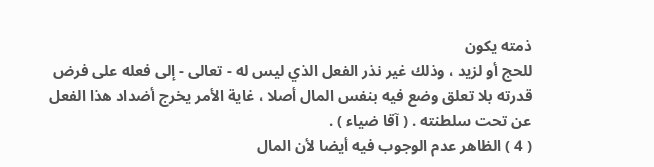ذمته يكون
للحج أو لزيد ، وذلك غير نذر الفعل الذي ليس له - تعالى - إلى فعله على فرض
قدرته بلا تعلق وضع فيه بنفس المال أصلا ، غاية الأمر يخرج أضداد هذا الفعل
عن تحت سلطنته . ( آقا ضياء ) .
( 4 ) الظاهر عدم الوجوب فيه أيضا لأن المال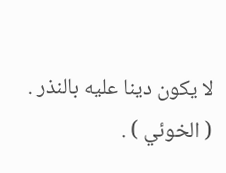لا يكون دينا عليه بالنذر . ( الخوئي ) .